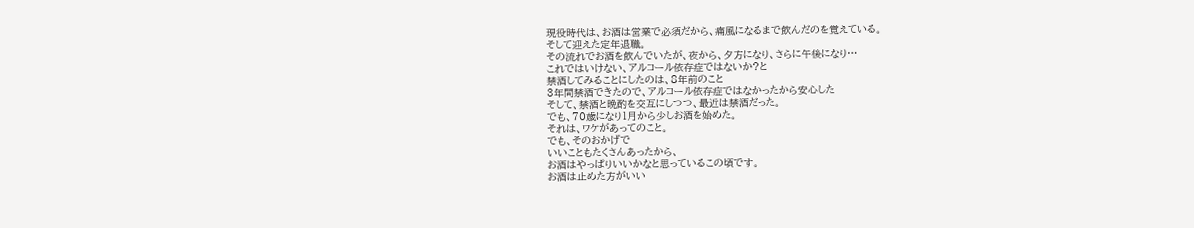現役時代は、お酒は営業で必須だから、痛風になるまで飲んだのを覚えている。
そして迎えた定年退職。
その流れでお酒を飲んでいたが、夜から、夕方になり、さらに午後になり…
これではいけない、アルコール依存症ではないか?と
禁酒してみることにしたのは、8年前のこと
3年間禁酒できたので、アルコール依存症ではなかったから安心した
そして、禁酒と晩酌を交互にしつつ、最近は禁酒だった。
でも、70歳になり1月から少しお酒を始めた。
それは、ワケがあってのこと。
でも、そのおかげで
いいこともたくさんあったから、
お酒はやっぱりいいかなと思っているこの頃です。
お酒は止めた方がいい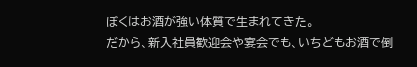ぼくはお酒が強い体質で生まれてきた。
だから、新入社員歓迎会や宴会でも、いちどもお酒で倒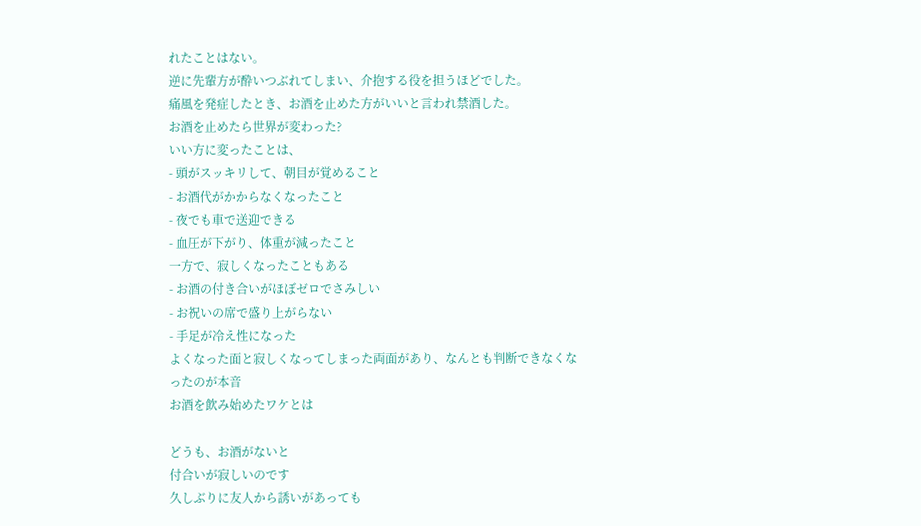れたことはない。
逆に先輩方が酔いつぶれてしまい、介抱する役を担うほどでした。
痛風を発症したとき、お酒を止めた方がいいと言われ禁酒した。
お酒を止めたら世界が変わった?
いい方に変ったことは、
- 頭がスッキリして、朝目が覚めること
- お酒代がかからなくなったこと
- 夜でも車で送迎できる
- 血圧が下がり、体重が減ったこと
一方で、寂しくなったこともある
- お酒の付き合いがほぼゼロでさみしい
- お祝いの席で盛り上がらない
- 手足が冷え性になった
よくなった面と寂しくなってしまった両面があり、なんとも判断できなくなったのが本音
お酒を飲み始めたワケとは

どうも、お酒がないと
付合いが寂しいのです
久しぶりに友人から誘いがあっても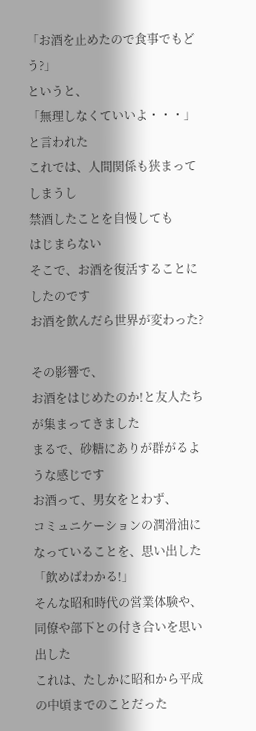「お酒を止めたので食事でもどう?」
というと、
「無理しなくていいよ・・・」
と言われた
これでは、人間関係も狭まってしまうし
禁酒したことを自慢しても
はじまらない
そこで、お酒を復活することにしたのです
お酒を飲んだら世界が変わった?

その影響で、
お酒をはじめたのか!と友人たちが集まってきました
まるで、砂糖にありが群がるような感じです
お酒って、男女をとわず、
コミュニケーションの潤滑油になっていることを、思い出した
「飲めばわかる!」
そんな昭和時代の営業体験や、同僚や部下との付き合いを思い出した
これは、たしかに昭和から平成の中頃までのことだった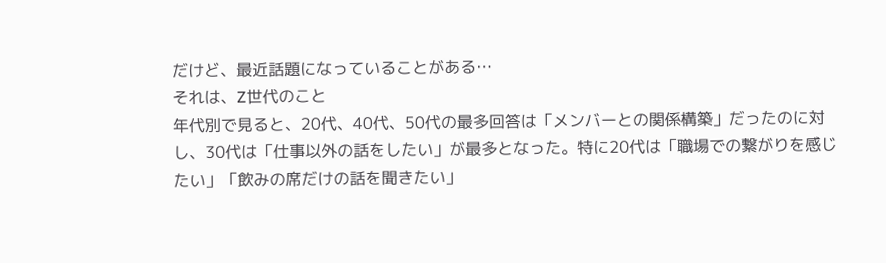だけど、最近話題になっていることがある…
それは、Z世代のこと
年代別で見ると、20代、40代、50代の最多回答は「メンバーとの関係構築」だったのに対し、30代は「仕事以外の話をしたい」が最多となった。特に20代は「職場での繋がりを感じたい」「飲みの席だけの話を聞きたい」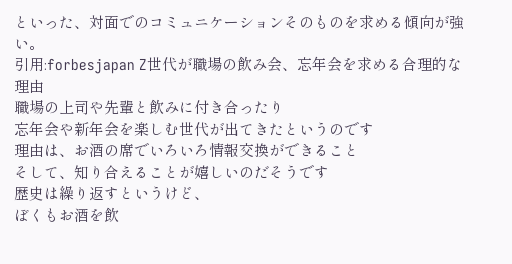といった、対面でのコミュニケーションそのものを求める傾向が強い。
引用:forbesjapan Z世代が職場の飲み会、忘年会を求める合理的な理由
職場の上司や先輩と飲みに付き合ったり
忘年会や新年会を楽しむ世代が出てきたというのです
理由は、お酒の席でいろいろ情報交換ができること
そして、知り合えることが嬉しいのだそうです
歴史は繰り返すというけど、
ぼくもお酒を飲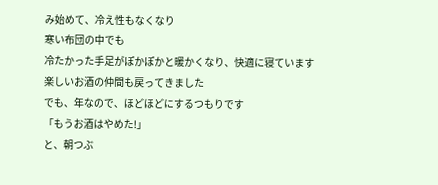み始めて、冷え性もなくなり
寒い布団の中でも
冷たかった手足がぽかぽかと暖かくなり、快適に寝ています
楽しいお酒の仲間も戻ってきました
でも、年なので、ほどほどにするつもりです
「もうお酒はやめた!」
と、朝つぶ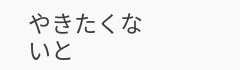やきたくないと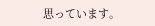思っています。